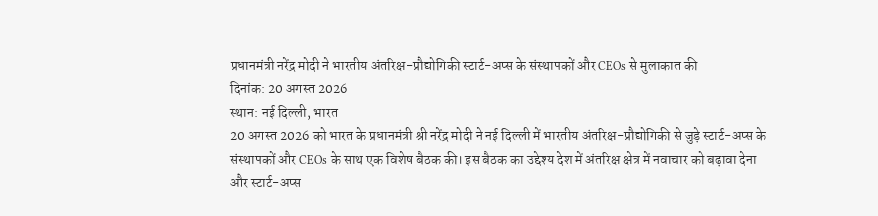प्रधानमंत्री नरेंद्र मोदी ने भारतीय अंतरिक्ष-प्रौद्योगिकी स्टार्ट-अप्स के संस्थापकों और CEOs से मुलाकात की
दिनांक: 20 अगस्त 2026
स्थान: नई दिल्ली, भारत
20 अगस्त 2026 को भारत के प्रधानमंत्री श्री नरेंद्र मोदी ने नई दिल्ली में भारतीय अंतरिक्ष-प्रौद्योगिकी से जुड़े स्टार्ट-अप्स के संस्थापकों और CEOs के साथ एक विशेष बैठक की। इस बैठक का उद्देश्य देश में अंतरिक्ष क्षेत्र में नवाचार को बढ़ावा देना और स्टार्ट-अप्स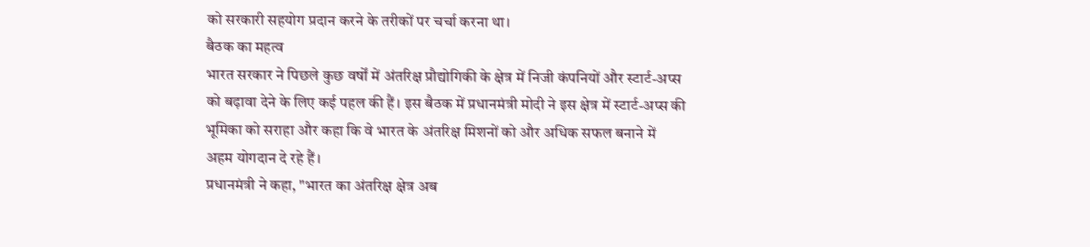को सरकारी सहयोग प्रदान करने के तरीकों पर चर्चा करना था।
बैठक का महत्व
भारत सरकार ने पिछले कुछ वर्षों में अंतरिक्ष प्रौद्योगिकी के क्षेत्र में निजी कंपनियों और स्टार्ट-अप्स को बढ़ावा देने के लिए कई पहल की हैं। इस बैठक में प्रधानमंत्री मोदी ने इस क्षेत्र में स्टार्ट-अप्स की भूमिका को सराहा और कहा कि वे भारत के अंतरिक्ष मिशनों को और अधिक सफल बनाने में अहम योगदान दे रहे हैं।
प्रधानमंत्री ने कहा, "भारत का अंतरिक्ष क्षेत्र अब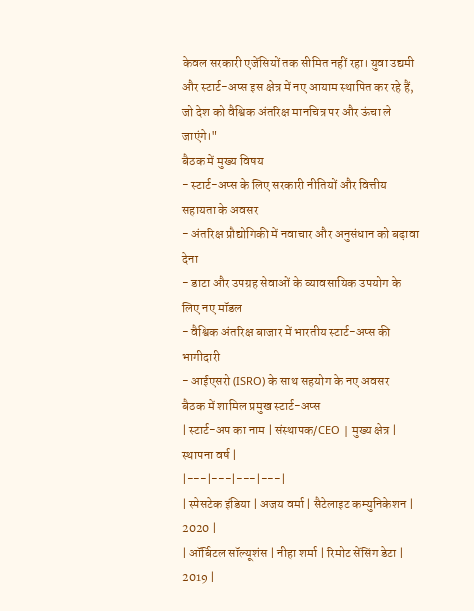केवल सरकारी एजेंसियों तक सीमित नहीं रहा। युवा उद्यमी और स्टार्ट-अप्स इस क्षेत्र में नए आयाम स्थापित कर रहे हैं, जो देश को वैश्विक अंतरिक्ष मानचित्र पर और ऊंचा ले जाएंगे।"
बैठक में मुख्य विषय
- स्टार्ट-अप्स के लिए सरकारी नीतियों और वित्तीय सहायता के अवसर
- अंतरिक्ष प्रौद्योगिकी में नवाचार और अनुसंधान को बढ़ावा देना
- डाटा और उपग्रह सेवाओं के व्यावसायिक उपयोग के लिए नए मॉडल
- वैश्विक अंतरिक्ष बाजार में भारतीय स्टार्ट-अप्स की भागीदारी
- आईएसरो (ISRO) के साथ सहयोग के नए अवसर
बैठक में शामिल प्रमुख स्टार्ट-अप्स
| स्टार्ट-अप का नाम | संस्थापक/CEO | मुख्य क्षेत्र | स्थापना वर्ष |
|---|---|---|---|
| स्पेसटेक इंडिया | अजय वर्मा | सैटेलाइट कम्युनिकेशन | 2020 |
| ऑर्बिटल सॉल्यूशंस | नीहा शर्मा | रिमोट सेंसिंग डेटा | 2019 |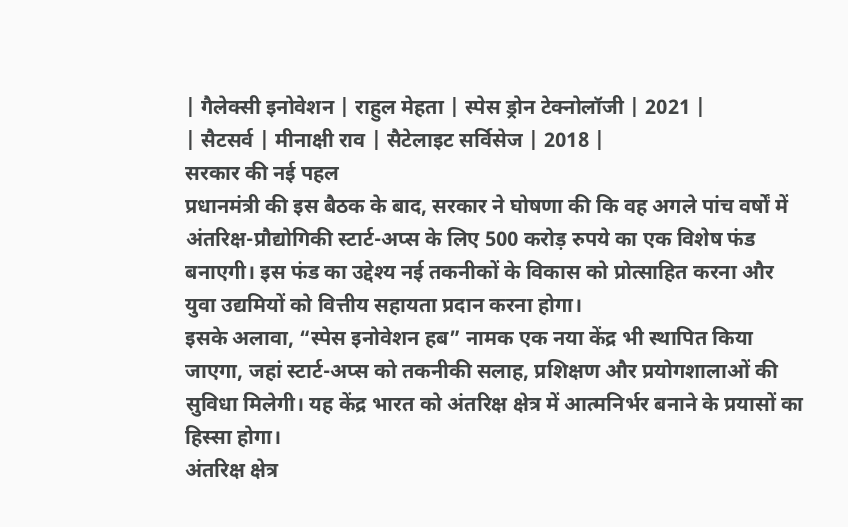| गैलेक्सी इनोवेशन | राहुल मेहता | स्पेस ड्रोन टेक्नोलॉजी | 2021 |
| सैटसर्व | मीनाक्षी राव | सैटेलाइट सर्विसेज | 2018 |
सरकार की नई पहल
प्रधानमंत्री की इस बैठक के बाद, सरकार ने घोषणा की कि वह अगले पांच वर्षों में अंतरिक्ष-प्रौद्योगिकी स्टार्ट-अप्स के लिए 500 करोड़ रुपये का एक विशेष फंड बनाएगी। इस फंड का उद्देश्य नई तकनीकों के विकास को प्रोत्साहित करना और युवा उद्यमियों को वित्तीय सहायता प्रदान करना होगा।
इसके अलावा, “स्पेस इनोवेशन हब” नामक एक नया केंद्र भी स्थापित किया जाएगा, जहां स्टार्ट-अप्स को तकनीकी सलाह, प्रशिक्षण और प्रयोगशालाओं की सुविधा मिलेगी। यह केंद्र भारत को अंतरिक्ष क्षेत्र में आत्मनिर्भर बनाने के प्रयासों का हिस्सा होगा।
अंतरिक्ष क्षेत्र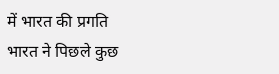में भारत की प्रगति
भारत ने पिछले कुछ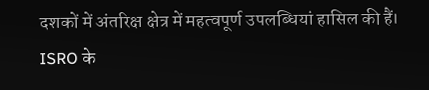दशकों में अंतरिक्ष क्षेत्र में महत्वपूर्ण उपलब्धियां हासिल की हैं। ISRO के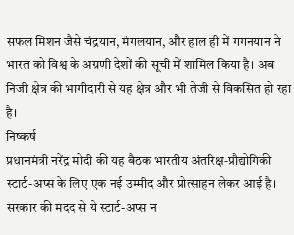सफल मिशन जैसे चंद्रयान, मंगलयान, और हाल ही में गगनयान ने भारत को विश्व के अग्रणी देशों की सूची में शामिल किया है। अब निजी क्षेत्र की भागीदारी से यह क्षेत्र और भी तेजी से विकसित हो रहा है।
निष्कर्ष
प्रधानमंत्री नरेंद्र मोदी की यह बैठक भारतीय अंतरिक्ष-प्रौद्योगिकी स्टार्ट-अप्स के लिए एक नई उम्मीद और प्रोत्साहन लेकर आई है। सरकार की मदद से ये स्टार्ट-अप्स न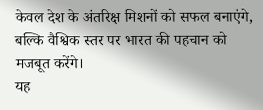केवल देश के अंतरिक्ष मिशनों को सफल बनाएंगे, बल्कि वैश्विक स्तर पर भारत की पहचान को मजबूत करेंगे।
यह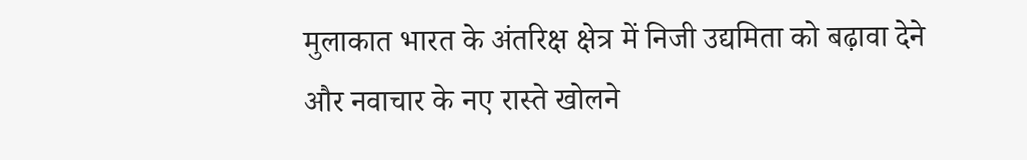मुलाकात भारत के अंतरिक्ष क्षेत्र में निजी उद्यमिता को बढ़ावा देने और नवाचार के नए रास्ते खोलने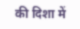की दिशा में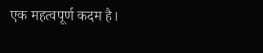एक महत्वपूर्ण कदम है।